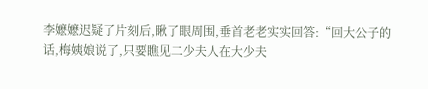李嬷嬷迟疑了片刻后,瞅了眼周围,垂首老老实实回答:“回大公子的话,梅姨娘说了,只要瞧见二少夫人在大少夫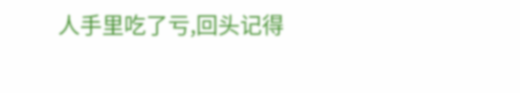人手里吃了亏,回头记得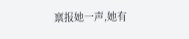禀报她一声,她有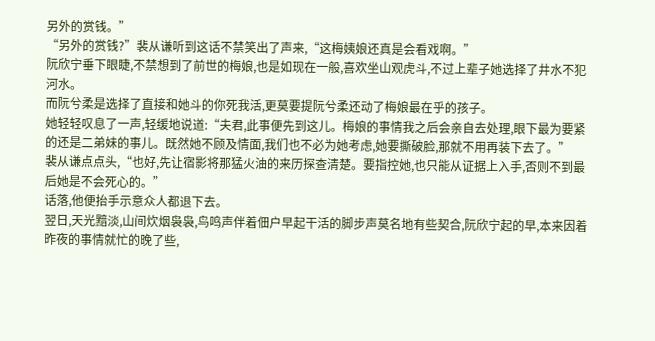另外的赏钱。”
“另外的赏钱?”裴从谦听到这话不禁笑出了声来,“这梅姨娘还真是会看戏啊。”
阮欣宁垂下眼睫,不禁想到了前世的梅娘,也是如现在一般,喜欢坐山观虎斗,不过上辈子她选择了井水不犯河水。
而阮兮柔是选择了直接和她斗的你死我活,更莫要提阮兮柔还动了梅娘最在乎的孩子。
她轻轻叹息了一声,轻缓地说道:“夫君,此事便先到这儿。梅娘的事情我之后会亲自去处理,眼下最为要紧的还是二弟妹的事儿。既然她不顾及情面,我们也不必为她考虑,她要撕破脸,那就不用再装下去了。”
裴从谦点点头,“也好,先让宿影将那猛火油的来历探查清楚。要指控她,也只能从证据上入手,否则不到最后她是不会死心的。”
话落,他便抬手示意众人都退下去。
翌日,天光黯淡,山间炊烟袅袅,鸟鸣声伴着佃户早起干活的脚步声莫名地有些契合,阮欣宁起的早,本来因着昨夜的事情就忙的晚了些,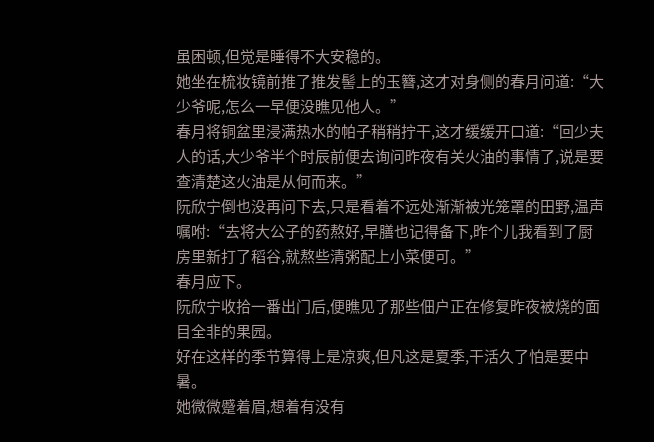虽困顿,但觉是睡得不大安稳的。
她坐在梳妆镜前推了推发髻上的玉簪,这才对身侧的春月问道:“大少爷呢,怎么一早便没瞧见他人。”
春月将铜盆里浸满热水的帕子稍稍拧干,这才缓缓开口道:“回少夫人的话,大少爷半个时辰前便去询问昨夜有关火油的事情了,说是要查清楚这火油是从何而来。”
阮欣宁倒也没再问下去,只是看着不远处渐渐被光笼罩的田野,温声嘱咐:“去将大公子的药熬好,早膳也记得备下,昨个儿我看到了厨房里新打了稻谷,就熬些清粥配上小菜便可。”
春月应下。
阮欣宁收拾一番出门后,便瞧见了那些佃户正在修复昨夜被烧的面目全非的果园。
好在这样的季节算得上是凉爽,但凡这是夏季,干活久了怕是要中暑。
她微微蹙着眉,想着有没有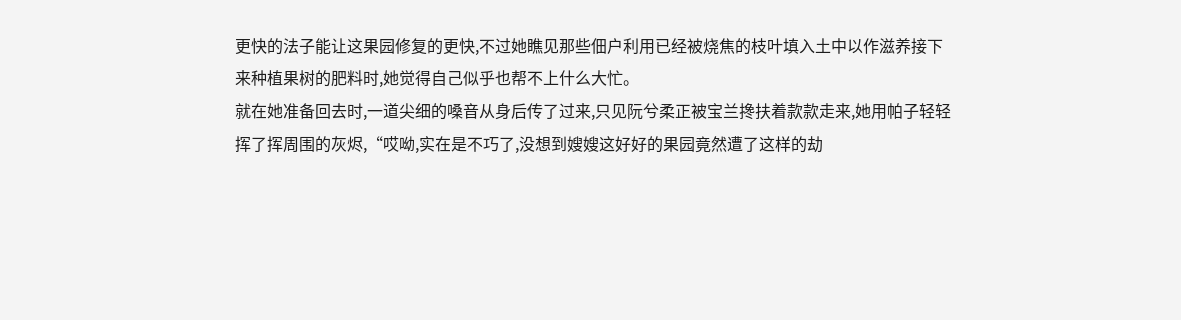更快的法子能让这果园修复的更快,不过她瞧见那些佃户利用已经被烧焦的枝叶填入土中以作滋养接下来种植果树的肥料时,她觉得自己似乎也帮不上什么大忙。
就在她准备回去时,一道尖细的嗓音从身后传了过来,只见阮兮柔正被宝兰搀扶着款款走来,她用帕子轻轻挥了挥周围的灰烬,“哎呦,实在是不巧了,没想到嫂嫂这好好的果园竟然遭了这样的劫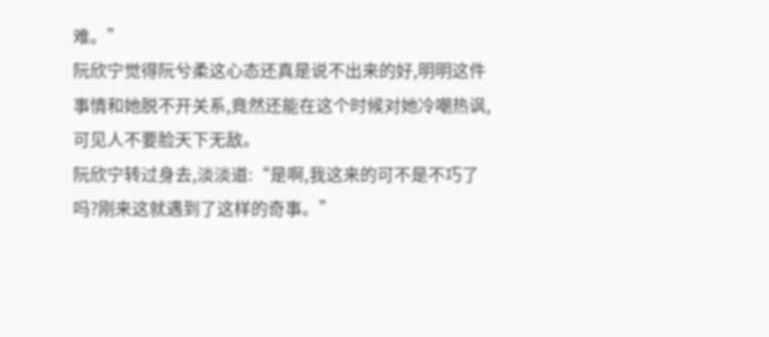难。”
阮欣宁觉得阮兮柔这心态还真是说不出来的好,明明这件事情和她脱不开关系,竟然还能在这个时候对她冷嘲热讽,可见人不要脸天下无敌。
阮欣宁转过身去,淡淡道:“是啊,我这来的可不是不巧了吗?刚来这就遇到了这样的奇事。”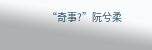“奇事?”阮兮柔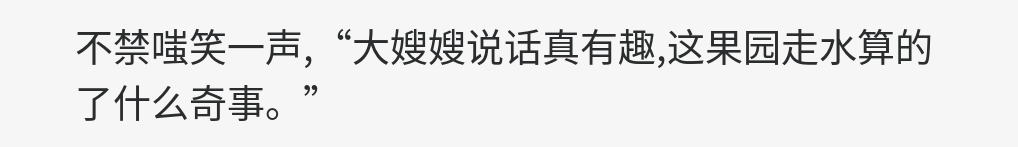不禁嗤笑一声,“大嫂嫂说话真有趣,这果园走水算的了什么奇事。”